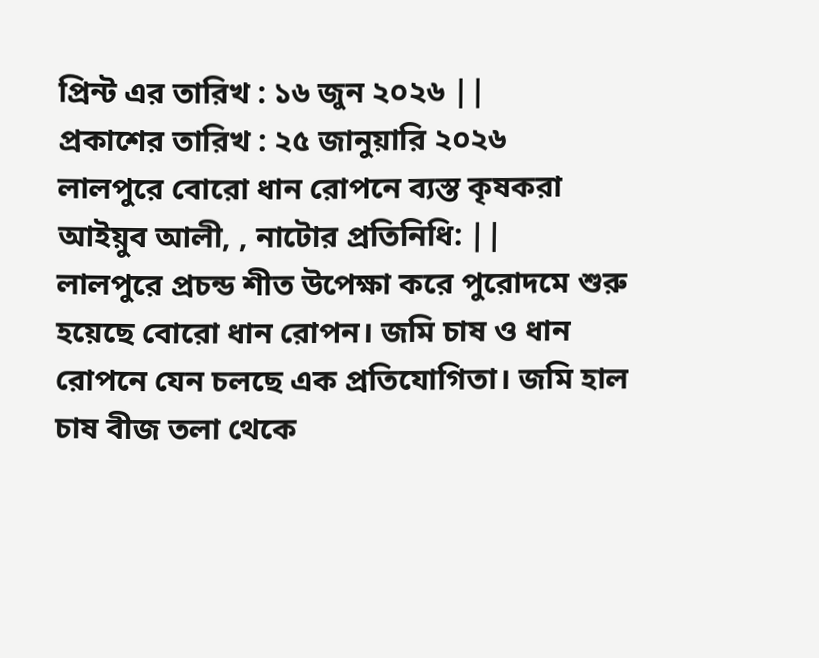প্রিন্ট এর তারিখ : ১৬ জুন ২০২৬ ||
প্রকাশের তারিখ : ২৫ জানুয়ারি ২০২৬
লালপুরে বোরো ধান রোপনে ব্যস্ত কৃষকরা
আইয়ুব আলী, , নাটোর প্রতিনিধি: ||
লালপুরে প্রচন্ড শীত উপেক্ষা করে পুরোদমে শুরু হয়েছে বোরো ধান রোপন। জমি চাষ ও ধান রোপনে যেন চলছে এক প্রতিযোগিতা। জমি হাল চাষ বীজ তলা থেকে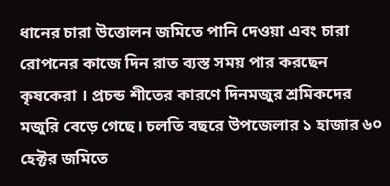ধানের চারা উত্তোলন জমিতে পানি দেওয়া এবং চারা রোপনের কাজে দিন রাত ব্যস্ত সময় পার করছেন কৃষকেরা । প্রচন্ড শীতের কারণে দিনমজুর শ্রমিকদের মজুরি বেড়ে গেছে। চলতি বছরে উপজেলার ১ হাজার ৬০ হেক্টর জমিতে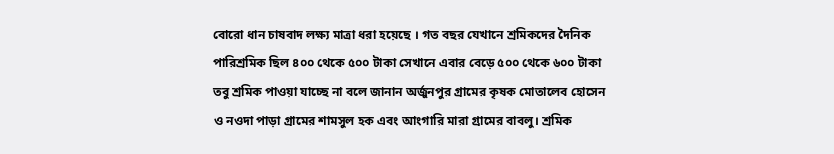বোরো ধান চাষবাদ লক্ষ্য মাত্রা ধরা হয়েছে । গত বছর যেখানে শ্রমিকদের দৈনিক পারিশ্রমিক ছিল ৪০০ থেকে ৫০০ টাকা সেখানে এবার বেড়ে ৫০০ থেকে ৬০০ টাকা তবু শ্রমিক পাওয়া যাচ্ছে না বলে জানান অর্জুনপুর গ্রামের কৃষক মোতালেব হোসেন ও নওদা পাড়া গ্রামের শামসুল হক এবং আংগারি মারা গ্রামের বাবলু। শ্রমিক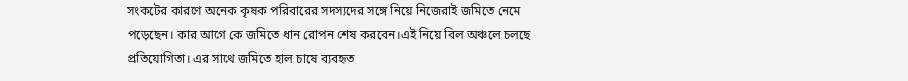সংকটের কারণে অনেক কৃষক পরিবারের সদস্যদের সঙ্গে নিয়ে নিজেরাই জমিতে নেমে পড়েছেন। কার আগে কে জমিতে ধান রোপন শেষ করবেন।এই নিয়ে বিল অঞ্চলে চলছে প্রতিযোগিতা। এর সাথে জমিতে হাল চাষে ব্যবহৃত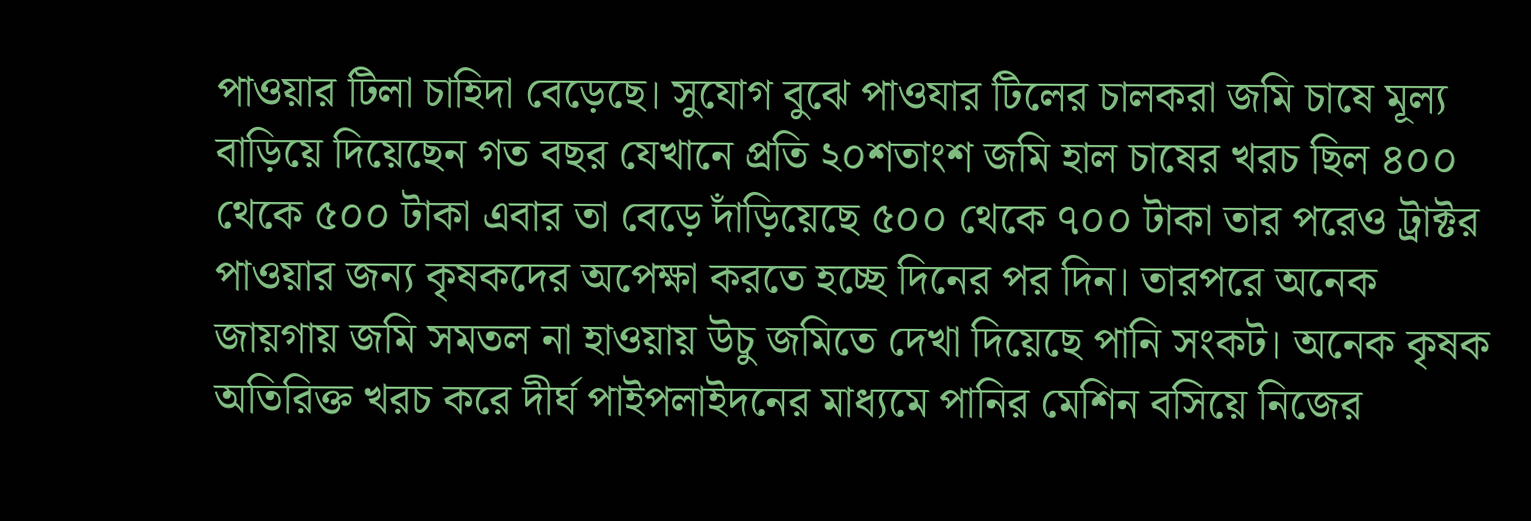পাওয়ার টিলা চাহিদা বেড়েছে। সুযোগ বুঝে পাওযার টিলের চালকরা জমি চাষে মূল্য বাড়িয়ে দিয়েছেন গত বছর যেখানে প্রতি ২০শতাংশ জমি হাল চাষের খরচ ছিল ৪০০ থেকে ৫০০ টাকা এবার তা বেড়ে দাঁড়িয়েছে ৫০০ থেকে ৭০০ টাকা তার পরেও ট্রাক্টর পাওয়ার জন্য কৃষকদের অপেক্ষা করতে হচ্ছে দিনের পর দিন। তারপরে অনেক জায়গায় জমি সমতল না হাওয়ায় উচু জমিতে দেখা দিয়েছে পানি সংকট। অনেক কৃষক অতিরিক্ত খরচ করে দীর্ঘ পাইপলাইদনের মাধ্যমে পানির মেশিন বসিয়ে নিজের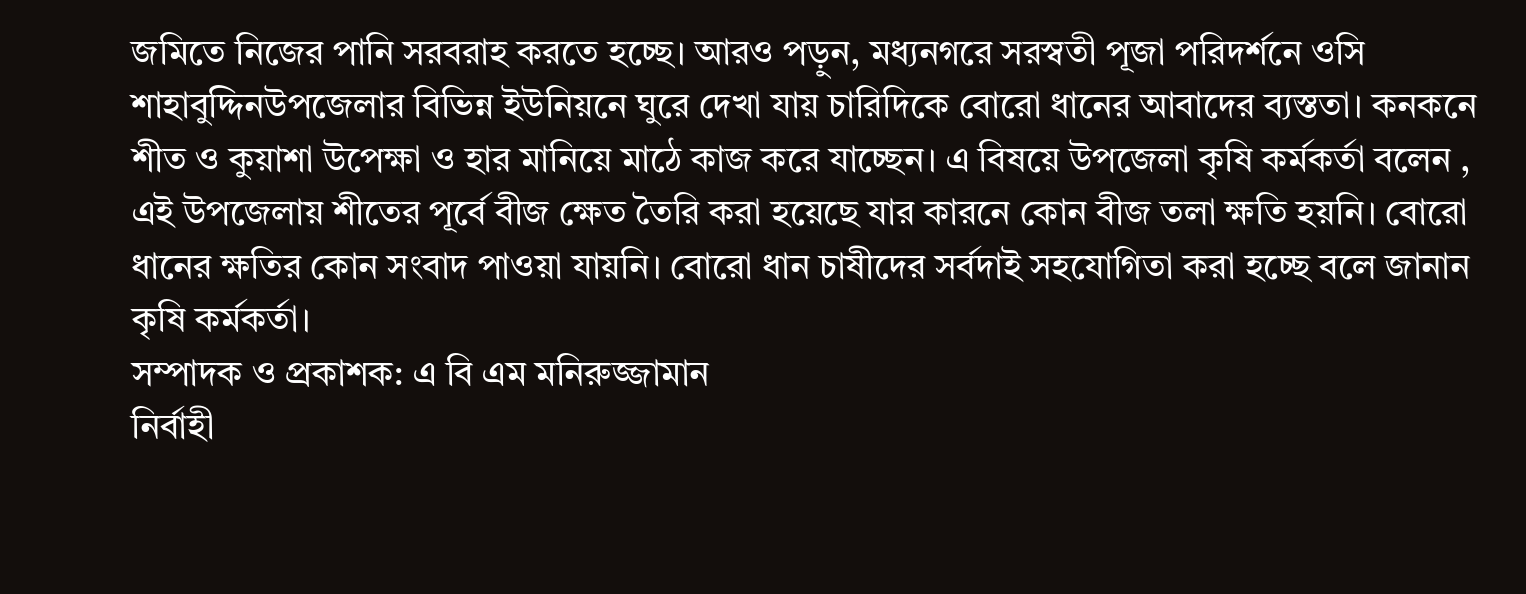জমিতে নিজের পানি সরবরাহ করতে হচ্ছে। আরও পড়ুন, মধ্যনগরে সরস্বতী পূজা পরিদর্শনে ওসি শাহাবুদ্দিনউপজেলার বিভিন্ন ইউনিয়নে ঘুরে দেখা যায় চারিদিকে বোরো ধানের আবাদের ব্যস্ততা। কনকনে শীত ও কুয়াশা উপেক্ষা ও হার মানিয়ে মাঠে কাজ করে যাচ্ছেন। এ বিষয়ে উপজেলা কৃষি কর্মকর্তা বলেন , এই উপজেলায় শীতের পূর্বে বীজ ক্ষেত তৈরি করা হয়েছে যার কারনে কোন বীজ তলা ক্ষতি হয়নি। বোরো ধানের ক্ষতির কোন সংবাদ পাওয়া যায়নি। বোরো ধান চাষীদের সর্বদাই সহযোগিতা করা হচ্ছে বলে জানান কৃষি কর্মকর্তা।
সম্পাদক ও প্রকাশক: এ বি এম মনিরুজ্জামান
নির্বাহী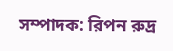সম্পাদক: রিপন রুদ্র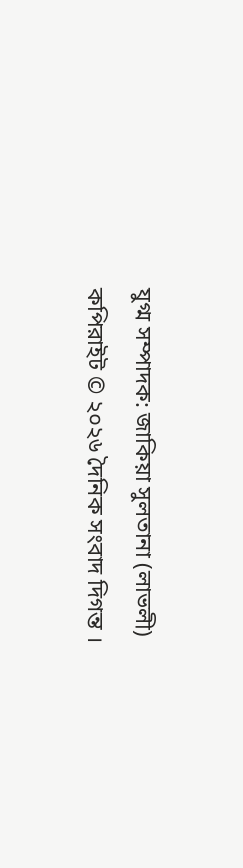যুগ্ম সম্পাদক: জাকিয়া সুলতানা (লাভলী)
কপিরাইট © ২০২৬ দৈনিক সংবাদ দিগন্ত ।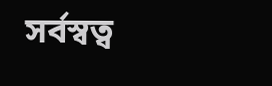সর্বস্বত্ব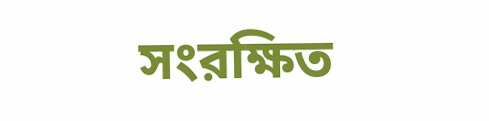সংরক্ষিত